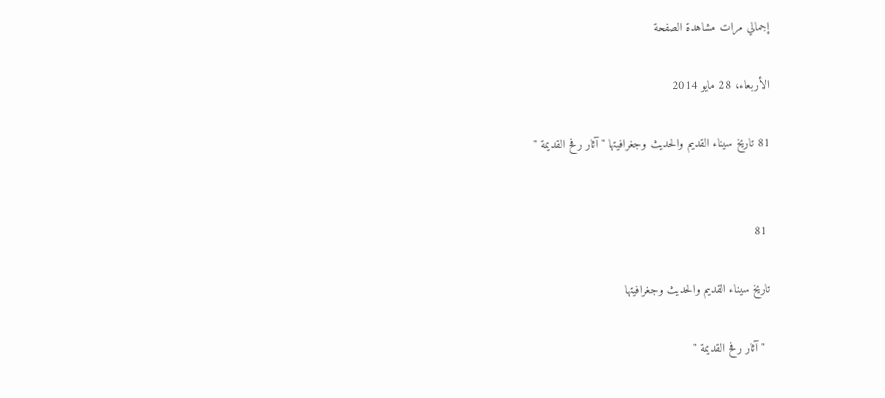إجمالي مرات مشاهدة الصفحة

الأربعاء، 28 مايو 2014

81 تاريخ سيناء القديم والحديث وجغرافيتها " آثار رفح القديمة "


 81

تاريخ سيناء القديم والحديث وجغرافيتها

  " آثار رفح القديمة "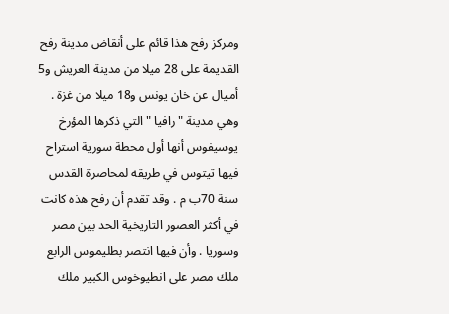ومركز رفح هذا قائم على أنقاض مدينة رفح القديمة على 28 ميلا من مدينة العريش و5 أميال عن خان يونس و18 ميلا من غزة . وهي مدينة " رافيا " التي ذكرها المؤرخ يوسيفوس أنها أول محطة سورية استراح فيها تيتوس في طريقه لمحاصرة القدس سنة 70ب م . وقد تقدم أن رفح هذه كانت في أكثر العصور التاريخية الحد بين مصر وسوريا . وأن فيها انتصر بطليموس الرابع ملك مصر على انطيوخوس الكبير ملك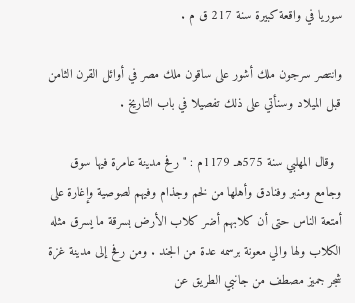سوريا في واقعة كبيرة سنة 217 ق م .

وانتصر سرجون ملك أشور على ساقون ملك مصر في أوائل القرن الثامن قبل الميلاد وسنأتي على ذلك تفصيلا في باب التاريخ .

  وقال المهلبي سنة 575هـ 1179م : " رفح مدينة عامرة فيها سوق وجامع ومنبر وفنادق وأهلها من لخم وجذام وفيهم لصوصية وإغارة على أمتعة الناس حتى أن كلابهم أضر كلاب الأرض بسرقة ما يسرق مثله الكلاب ولها والي معونة برسمه عدة من الجند . ومن رفح إلى مدينة غزة شجر جميز مصطف من جانبي الطريق عن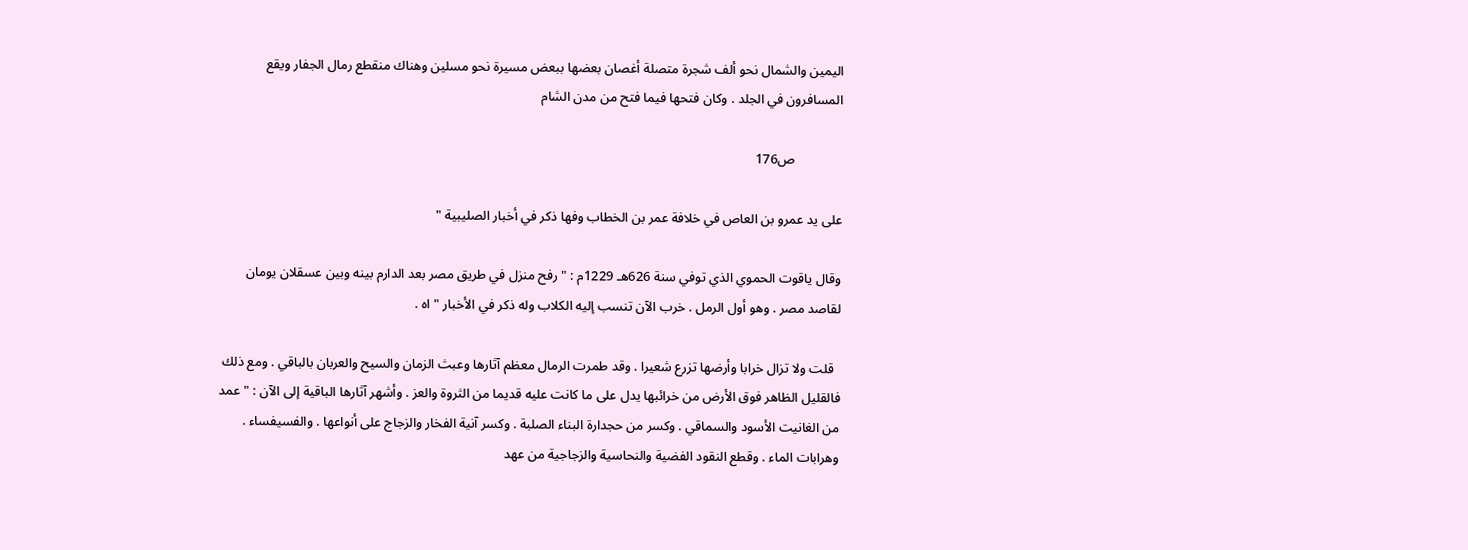اليمين والشمال نحو ألف شجرة متصلة أغصان بعضها ببعض مسيرة نحو مسلين وهناك منقطع رمال الجفار ويقع المسافرون في الجلد . وكان فتحها فيما فتح من مدن الشام

              ص176

على يد عمرو بن العاص في خلافة عمر بن الخطاب وفها ذكر في أخبار الصليبية "

وقال ياقوت الحموي الذي توفي سنة 626هـ 1229م : " رفح منزل في طريق مصر بعد الدارم بينه وبين عسقلان يومان لقاصد مصر . وهو أول الرمل . خرب الآن تنسب إليه الكلاب وله ذكر في الأخبار " اه .

  قلت ولا تزال خرابا وأرضها تزرع شعيرا . وقد طمرت الرمال معظم آثارها وعبث الزمان والسيح والعربان بالباقي . ومع ذلك فالقليل الظاهر فوق الأرض من خرائبها يدل على ما كانت عليه قديما من الثروة والعز . وأشهر آثارها الباقية إلى الآن : " عمد من الغانيت الأسود والسماقي . وكسر من حجدارة البناء الصلبة . وكسر آنية الفخار والزجاج على أنواعها . والفسيفساء . وهرابات الماء . وقطع النقود الفضية والنحاسية والزجاجية من عهد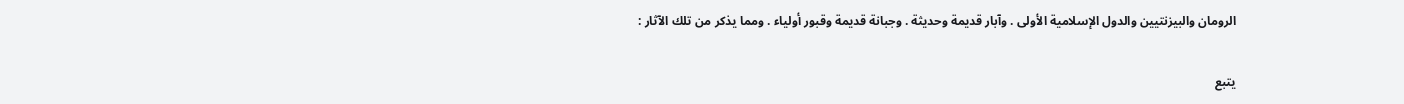الرومان والبيزنتيين والدول الإسلامية الأولى . وآبار قديمة وحديثة . وجبانة قديمة وقبور أولياء . ومما يذكر من تلك الآثار :

يتبع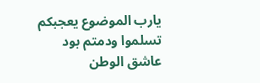يارب الموضوع يعجبكم
تسلموا ودمتم بود
عاشق الوطن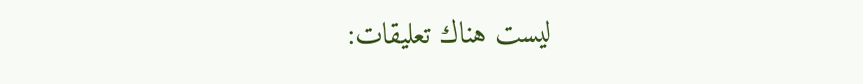ليست هناك تعليقات: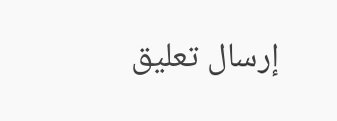إرسال تعليق